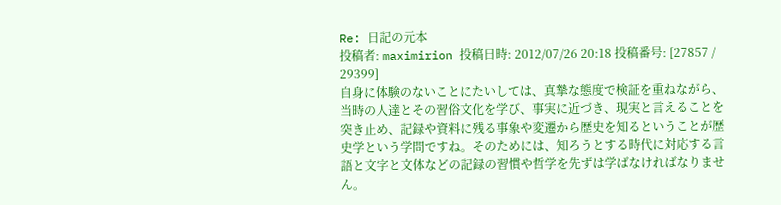Re: 日記の元本
投稿者: maximirion 投稿日時: 2012/07/26 20:18 投稿番号: [27857 / 29399]
自身に体験のないことにたいしては、真摯な態度で検証を重ねながら、当時の人達とその習俗文化を学び、事実に近づき、現実と言えることを突き止め、記録や資料に残る事象や変遷から歴史を知るということが歴史学という学問ですね。そのためには、知ろうとする時代に対応する言語と文字と文体などの記録の習慣や哲学を先ずは学ばなければなりません。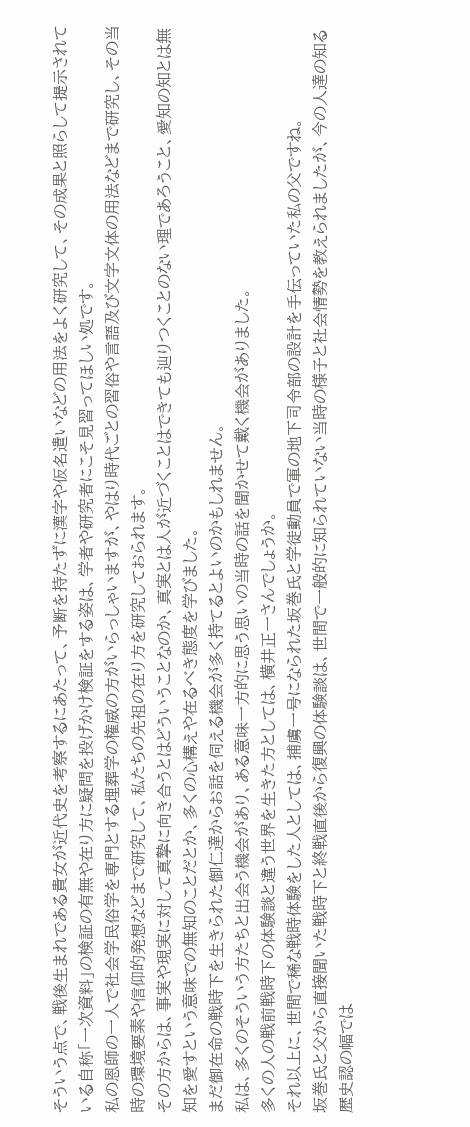そういう点で、戦後生まれである貴女が近代史を考察するにあたって、予断を持たずに漢字や仮名遣いなどの用法をよく研究して、その成果と照らして提示されている自称「一次資料」の検証の有無や在り方に疑問を投げかけ検証をする姿は、学者や研究者にこそ見習ってほしい処です。
私の恩師の一人で社会学民俗学を専門とする埋葬学の権威の方がいらっしゃいますが、やはり時代ごとの習俗や言語及び文字文体の用法などまで研究し、その当時の環境要素や信仰的発想などまで研究して、私たちの先祖の在り方を研究しておられます。
その方からは、事実や現実に対して真摯に向き合うとはどういうことなのか、真実とは人が近づくことはできても辿りつくことのない理であろうこと、愛知の知とは無知を愛すという意味での無知のことだとか、多くの心構えや在るべき態度を学びました。
まだ御在命の戦時下を生きられた御仁達からお話を伺える機会が多く持てるとよいのかもしれません。
私は、多くのそういう方たちと出会う機会があり、ある意味一方的に思う思いの当時の話を聞かせて戴く機会がありました。
多くの人の戦前戦時下の体験談と違う世界を生きた方としては、横井正一さんでしょうか。
それ以上に、世間で稀な戦時体験をした人としては、捕虜一号になられた坂巻氏と学徒動員で軍の地下司令部の設計を手伝っていた私の父ですね。
坂巻氏と父から直接聞いた戦時下と終戦直後から復興の体験談は、世間で一般的に知られていない当時の様子と社会情勢を教えられましたが、今の人達の知る歴史認の幅では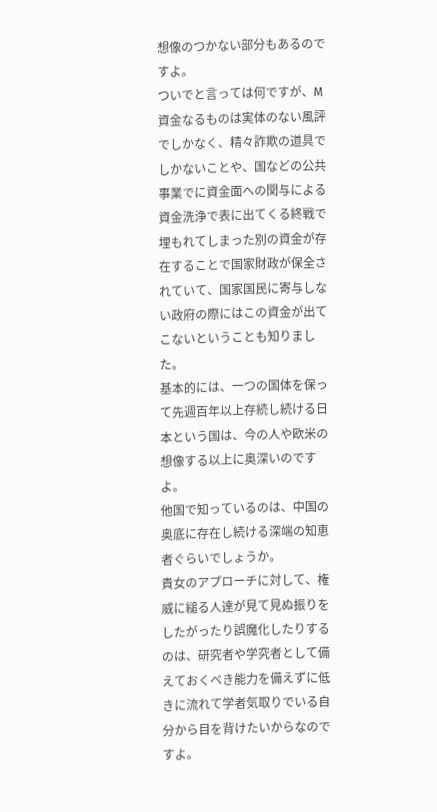想像のつかない部分もあるのですよ。
ついでと言っては何ですが、M資金なるものは実体のない風評でしかなく、精々詐欺の道具でしかないことや、国などの公共事業でに資金面への関与による資金洗浄で表に出てくる終戦で埋もれてしまった別の資金が存在することで国家財政が保全されていて、国家国民に寄与しない政府の際にはこの資金が出てこないということも知りました。
基本的には、一つの国体を保って先週百年以上存続し続ける日本という国は、今の人や欧米の想像する以上に奥深いのですよ。
他国で知っているのは、中国の奥底に存在し続ける深端の知恵者ぐらいでしょうか。
貴女のアプローチに対して、権威に縋る人達が見て見ぬ振りをしたがったり誤魔化したりするのは、研究者や学究者として備えておくべき能力を備えずに低きに流れて学者気取りでいる自分から目を背けたいからなのですよ。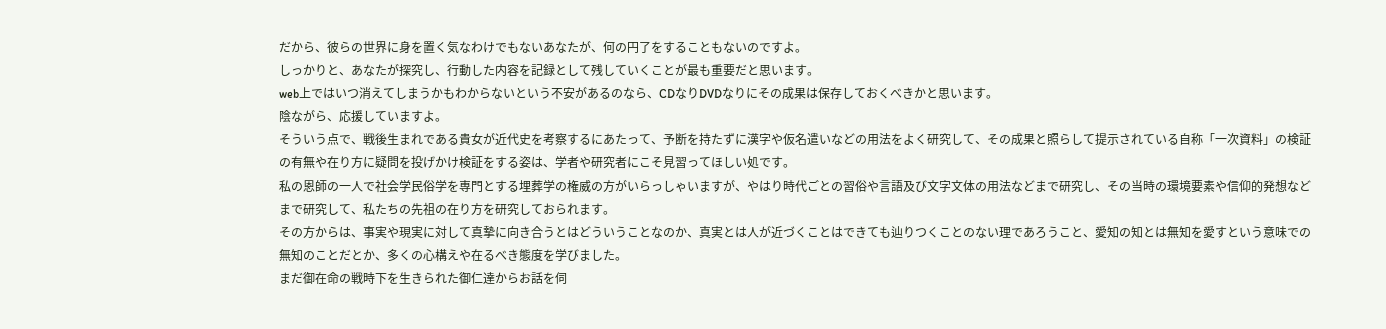だから、彼らの世界に身を置く気なわけでもないあなたが、何の円了をすることもないのですよ。
しっかりと、あなたが探究し、行動した内容を記録として残していくことが最も重要だと思います。
web上ではいつ消えてしまうかもわからないという不安があるのなら、CDなりDVDなりにその成果は保存しておくべきかと思います。
陰ながら、応援していますよ。
そういう点で、戦後生まれである貴女が近代史を考察するにあたって、予断を持たずに漢字や仮名遣いなどの用法をよく研究して、その成果と照らして提示されている自称「一次資料」の検証の有無や在り方に疑問を投げかけ検証をする姿は、学者や研究者にこそ見習ってほしい処です。
私の恩師の一人で社会学民俗学を専門とする埋葬学の権威の方がいらっしゃいますが、やはり時代ごとの習俗や言語及び文字文体の用法などまで研究し、その当時の環境要素や信仰的発想などまで研究して、私たちの先祖の在り方を研究しておられます。
その方からは、事実や現実に対して真摯に向き合うとはどういうことなのか、真実とは人が近づくことはできても辿りつくことのない理であろうこと、愛知の知とは無知を愛すという意味での無知のことだとか、多くの心構えや在るべき態度を学びました。
まだ御在命の戦時下を生きられた御仁達からお話を伺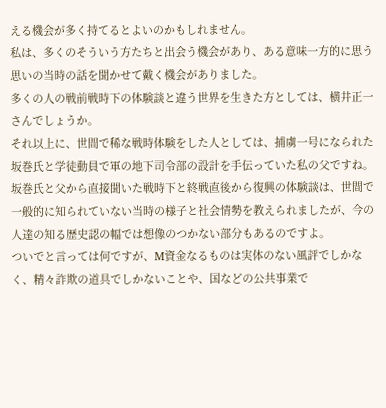える機会が多く持てるとよいのかもしれません。
私は、多くのそういう方たちと出会う機会があり、ある意味一方的に思う思いの当時の話を聞かせて戴く機会がありました。
多くの人の戦前戦時下の体験談と違う世界を生きた方としては、横井正一さんでしょうか。
それ以上に、世間で稀な戦時体験をした人としては、捕虜一号になられた坂巻氏と学徒動員で軍の地下司令部の設計を手伝っていた私の父ですね。
坂巻氏と父から直接聞いた戦時下と終戦直後から復興の体験談は、世間で一般的に知られていない当時の様子と社会情勢を教えられましたが、今の人達の知る歴史認の幅では想像のつかない部分もあるのですよ。
ついでと言っては何ですが、M資金なるものは実体のない風評でしかなく、精々詐欺の道具でしかないことや、国などの公共事業で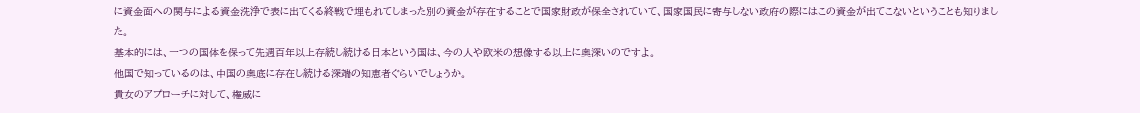に資金面への関与による資金洗浄で表に出てくる終戦で埋もれてしまった別の資金が存在することで国家財政が保全されていて、国家国民に寄与しない政府の際にはこの資金が出てこないということも知りました。
基本的には、一つの国体を保って先週百年以上存続し続ける日本という国は、今の人や欧米の想像する以上に奥深いのですよ。
他国で知っているのは、中国の奥底に存在し続ける深端の知恵者ぐらいでしょうか。
貴女のアプローチに対して、権威に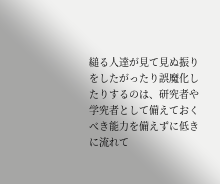縋る人達が見て見ぬ振りをしたがったり誤魔化したりするのは、研究者や学究者として備えておくべき能力を備えずに低きに流れて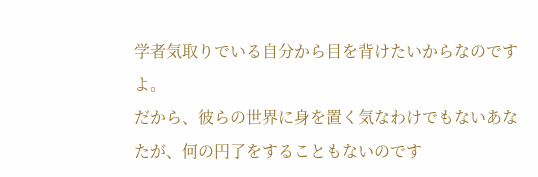学者気取りでいる自分から目を背けたいからなのですよ。
だから、彼らの世界に身を置く気なわけでもないあなたが、何の円了をすることもないのです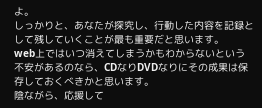よ。
しっかりと、あなたが探究し、行動した内容を記録として残していくことが最も重要だと思います。
web上ではいつ消えてしまうかもわからないという不安があるのなら、CDなりDVDなりにその成果は保存しておくべきかと思います。
陰ながら、応援して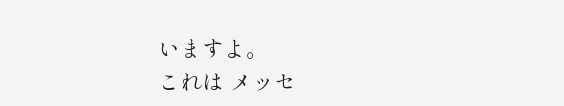いますよ。
これは メッセ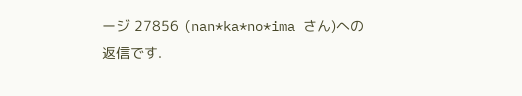ージ 27856 (nan*ka*no*ima さん)への返信です.